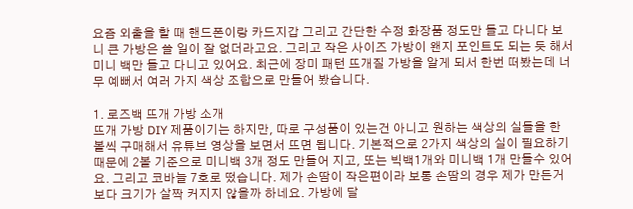요즘 외출을 할 때 핸드폰이랑 카드지갑 그리고 간단한 수정 화장품 정도만 들고 다니다 보니 큰 가방은 쓸 일이 잘 없더라고요. 그리고 작은 사이즈 가방이 왠지 포인트도 되는 듯 해서 미니 백만 들고 다니고 있어요. 최근에 장미 패턴 뜨개질 가방을 알게 되서 한번 떠봤는데 너무 예뻐서 여러 가지 색상 조합으로 만들어 봤습니다.

1. 로즈백 뜨개 가방 소개
뜨개 가방 DIY 제품이기는 하지만, 따로 구성품이 있는건 아니고 원하는 색상의 실들을 한 볼씩 구매해서 유튜브 영상을 보면서 뜨면 됩니다. 기본적으로 2가지 색상의 실이 필요하기 때문에 2볼 기준으로 미니백 3개 정도 만들어 지고, 또는 빅백1개와 미니백 1개 만들수 있어요. 그리고 코바늘 7호로 떴습니다. 제가 손땀이 작은편이라 보통 손땀의 경우 제가 만든거 보다 크기가 살짝 커지지 않을까 하네요. 가방에 달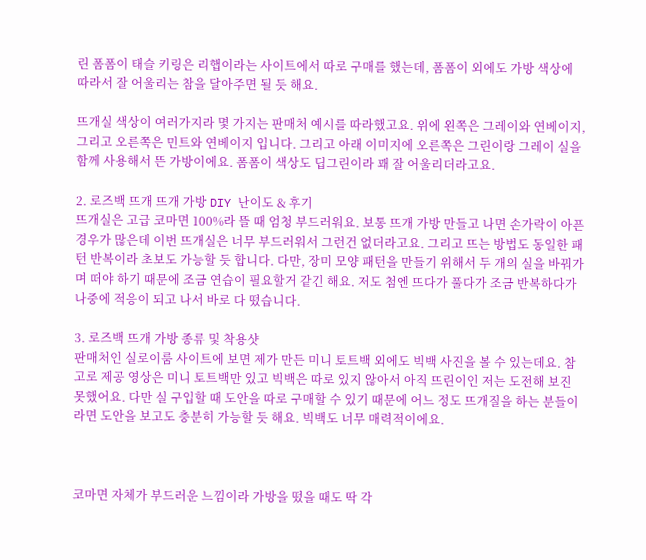린 폼폼이 태슬 키링은 리햅이라는 사이트에서 따로 구매를 했는데, 폼폼이 외에도 가방 색상에 따라서 잘 어울리는 참을 달아주면 될 듯 해요.

뜨개실 색상이 여러가지라 몇 가지는 판매처 예시를 따라했고요. 위에 왼쪽은 그레이와 연베이지, 그리고 오른쪽은 민트와 연베이지 입니다. 그리고 아래 이미지에 오른쪽은 그린이랑 그레이 실을 함께 사용해서 뜬 가방이에요. 폼폼이 색상도 딥그린이라 꽤 잘 어울리더라고요.

2. 로즈백 뜨개 뜨개 가방 DIY 난이도 & 후기
뜨개실은 고급 코마면 100%라 뜰 때 엄청 부드러워요. 보통 뜨개 가방 만들고 나면 손가락이 아픈 경우가 많은데 이번 뜨개실은 너무 부드러워서 그런건 없더라고요. 그리고 뜨는 방법도 동일한 패턴 반복이라 초보도 가능할 듯 합니다. 다만, 장미 모양 패턴을 만들기 위해서 두 개의 실을 바꿔가며 떠야 하기 때문에 조금 연습이 필요할거 같긴 해요. 저도 첨엔 뜨다가 풀다가 조금 반복하다가 나중에 적응이 되고 나서 바로 다 떴습니다.

3. 로즈백 뜨개 가방 종류 및 착용샷
판매처인 실로이룸 사이트에 보면 제가 만든 미니 토트백 외에도 빅백 사진을 볼 수 있는데요. 참고로 제공 영상은 미니 토트백만 있고 빅백은 따로 있지 않아서 아직 뜨린이인 저는 도전해 보진 못했어요. 다만 실 구입할 때 도안을 따로 구매할 수 있기 때문에 어느 정도 뜨개질을 하는 분들이라면 도안을 보고도 충분히 가능할 듯 해요. 빅백도 너무 매력적이에요.



코마면 자체가 부드러운 느낌이라 가방을 떴을 때도 딱 각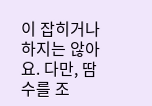이 잡히거나 하지는 않아요. 다만, 땀수를 조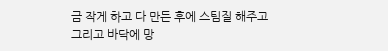금 작게 하고 다 만든 후에 스팀질 해주고 그리고 바닥에 망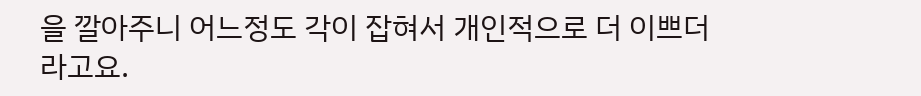을 깔아주니 어느정도 각이 잡혀서 개인적으로 더 이쁘더라고요.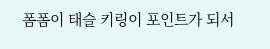폼폼이 태슬 키링이 포인트가 되서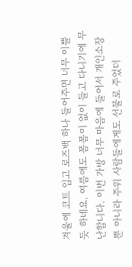겨울에 코트 입고 로즈백 하나 들어주면 너무 이쁠듯 하네요. 여름에도 폼폼이 없이 들고 다니기에 무난합니다. 이번 가방 너무 마음에 들어서 개인소장 뿐 아니라 주위 사람들에게도 선물로 주었더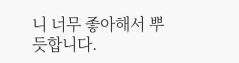니 너무 좋아해서 뿌듯합니다.